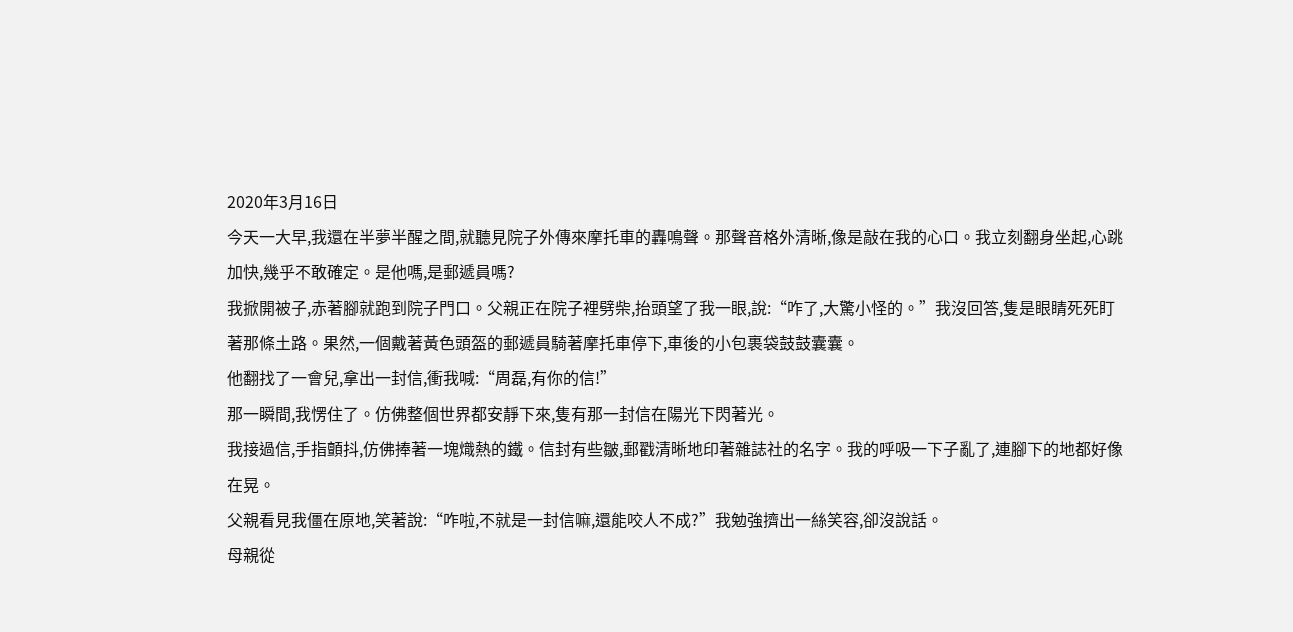2020年3月16日
今天一大早,我還在半夢半醒之間,就聽見院子外傳來摩托車的轟鳴聲。那聲音格外清晰,像是敲在我的心口。我立刻翻身坐起,心跳加快,幾乎不敢確定。是他嗎,是郵遞員嗎?
我掀開被子,赤著腳就跑到院子門口。父親正在院子裡劈柴,抬頭望了我一眼,說:“咋了,大驚小怪的。”我沒回答,隻是眼睛死死盯著那條土路。果然,一個戴著黃色頭盔的郵遞員騎著摩托車停下,車後的小包裹袋鼓鼓囊囊。
他翻找了一會兒,拿出一封信,衝我喊:“周磊,有你的信!”
那一瞬間,我愣住了。仿佛整個世界都安靜下來,隻有那一封信在陽光下閃著光。
我接過信,手指顫抖,仿佛捧著一塊熾熱的鐵。信封有些皺,郵戳清晰地印著雜誌社的名字。我的呼吸一下子亂了,連腳下的地都好像在晃。
父親看見我僵在原地,笑著說:“咋啦,不就是一封信嘛,還能咬人不成?”我勉強擠出一絲笑容,卻沒說話。
母親從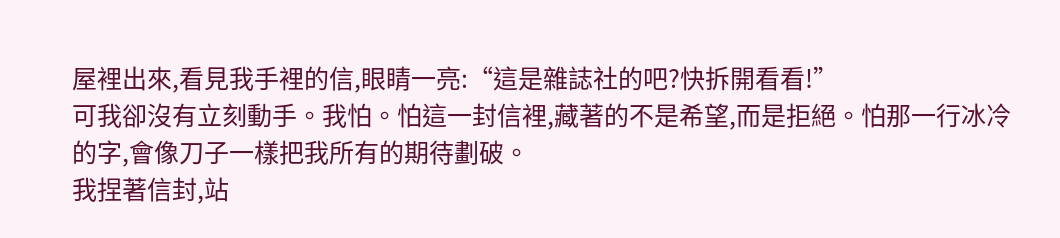屋裡出來,看見我手裡的信,眼睛一亮:“這是雜誌社的吧?快拆開看看!”
可我卻沒有立刻動手。我怕。怕這一封信裡,藏著的不是希望,而是拒絕。怕那一行冰冷的字,會像刀子一樣把我所有的期待劃破。
我捏著信封,站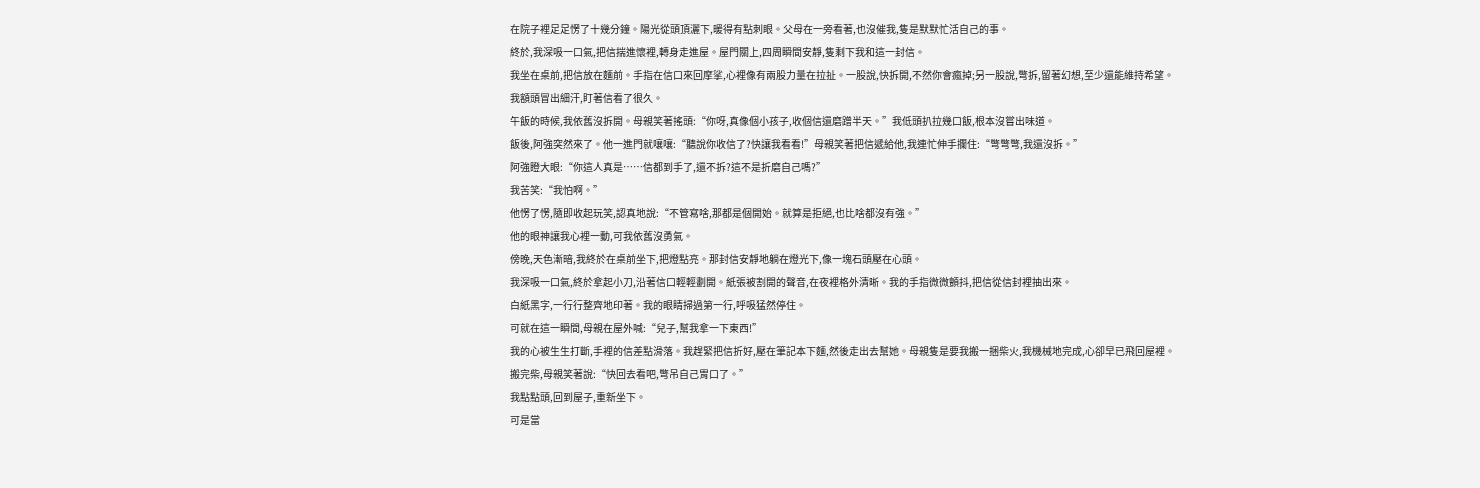在院子裡足足愣了十幾分鐘。陽光從頭頂灑下,暖得有點刺眼。父母在一旁看著,也沒催我,隻是默默忙活自己的事。
終於,我深吸一口氣,把信揣進懷裡,轉身走進屋。屋門關上,四周瞬間安靜,隻剩下我和這一封信。
我坐在桌前,把信放在麵前。手指在信口來回摩挲,心裡像有兩股力量在拉扯。一股說,快拆開,不然你會瘋掉;另一股說,彆拆,留著幻想,至少還能維持希望。
我額頭冒出細汗,盯著信看了很久。
午飯的時候,我依舊沒拆開。母親笑著搖頭:“你呀,真像個小孩子,收個信還磨蹭半天。”我低頭扒拉幾口飯,根本沒嘗出味道。
飯後,阿強突然來了。他一進門就嚷嚷:“聽說你收信了?快讓我看看!”母親笑著把信遞給他,我連忙伸手攔住:“彆彆彆,我還沒拆。”
阿強瞪大眼:“你這人真是……信都到手了,還不拆?這不是折磨自己嗎?”
我苦笑:“我怕啊。”
他愣了愣,隨即收起玩笑,認真地說:“不管寫啥,那都是個開始。就算是拒絕,也比啥都沒有強。”
他的眼神讓我心裡一動,可我依舊沒勇氣。
傍晚,天色漸暗,我終於在桌前坐下,把燈點亮。那封信安靜地躺在燈光下,像一塊石頭壓在心頭。
我深吸一口氣,終於拿起小刀,沿著信口輕輕劃開。紙張被割開的聲音,在夜裡格外清晰。我的手指微微顫抖,把信從信封裡抽出來。
白紙黑字,一行行整齊地印著。我的眼睛掃過第一行,呼吸猛然停住。
可就在這一瞬間,母親在屋外喊:“兒子,幫我拿一下東西!”
我的心被生生打斷,手裡的信差點滑落。我趕緊把信折好,壓在筆記本下麵,然後走出去幫她。母親隻是要我搬一捆柴火,我機械地完成,心卻早已飛回屋裡。
搬完柴,母親笑著說:“快回去看吧,彆吊自己胃口了。”
我點點頭,回到屋子,重新坐下。
可是當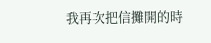我再次把信攤開的時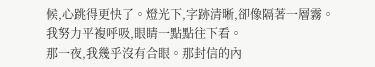候,心跳得更快了。燈光下,字跡清晰,卻像隔著一層霧。
我努力平複呼吸,眼睛一點點往下看。
那一夜,我幾乎沒有合眼。那封信的內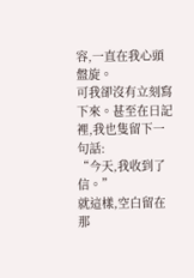容,一直在我心頭盤旋。
可我卻沒有立刻寫下來。甚至在日記裡,我也隻留下一句話:
“今天,我收到了信。”
就這樣,空白留在那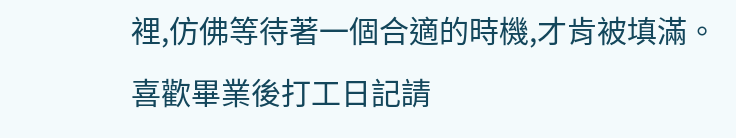裡,仿佛等待著一個合適的時機,才肯被填滿。
喜歡畢業後打工日記請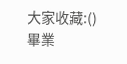大家收藏:()畢業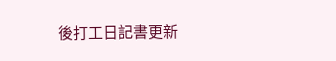後打工日記書更新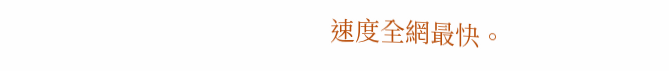速度全網最快。